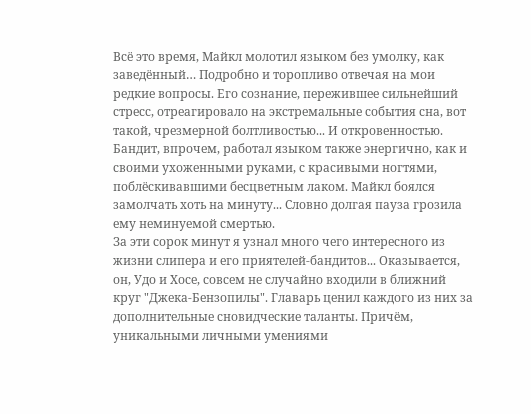Всё это время, Майкл молотил языком без умолку, как заведённый… Подробно и торопливо отвечая на мои редкие вопросы. Его сознание, пережившее сильнейший стресс, отреагировало на экстремальные события сна, вот такой, чрезмерной болтливостью... И откровенностью.
Бандит, впрочем, работал языком также энергично, как и своими ухоженными руками, с красивыми ногтями, поблёскивавшими бесцветным лаком. Майкл боялся замолчать хоть на минуту... Словно долгая пауза грозила ему неминуемой смертью.
За эти сорок минут я узнал много чего интересного из жизни слипера и его приятелей-бандитов... Оказывается, он, Удо и Хосе, совсем не случайно входили в ближний круг "Джека-Бензопилы". Главарь ценил каждого из них за дополнительные сновидческие таланты. Причём, уникальными личными умениями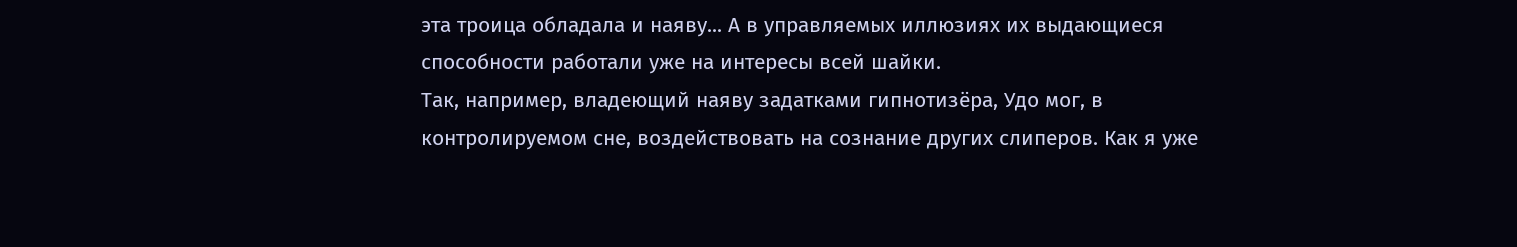эта троица обладала и наяву... А в управляемых иллюзиях их выдающиеся способности работали уже на интересы всей шайки.
Так, например, владеющий наяву задатками гипнотизёра, Удо мог, в контролируемом сне, воздействовать на сознание других слиперов. Как я уже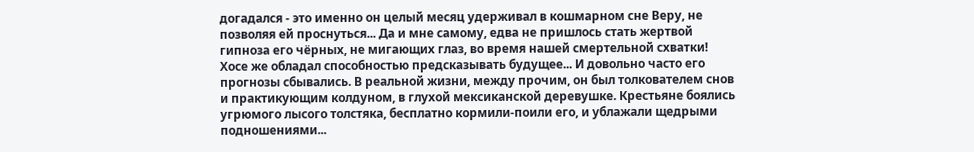догадался - это именно он целый месяц удерживал в кошмарном сне Веру, не позволяя ей проснуться... Да и мне самому, едва не пришлось стать жертвой гипноза его чёрных, не мигающих глаз, во время нашей смертельной схватки!
Хосе же обладал способностью предсказывать будущее... И довольно часто его прогнозы сбывались. В реальной жизни, между прочим, он был толкователем снов и практикующим колдуном, в глухой мексиканской деревушке. Крестьяне боялись угрюмого лысого толстяка, бесплатно кормили-поили его, и ублажали щедрыми подношениями...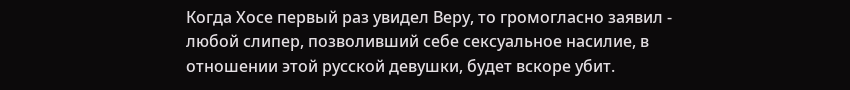Когда Хосе первый раз увидел Веру, то громогласно заявил - любой слипер, позволивший себе сексуальное насилие, в отношении этой русской девушки, будет вскоре убит.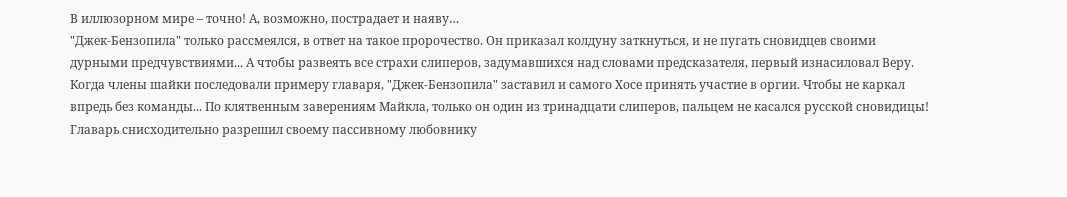В иллюзорном мире – точно! А, возможно, пострадает и наяву…
"Джек-Бензопила" только рассмеялся, в ответ на такое пророчество. Он приказал колдуну заткнуться, и не пугать сновидцев своими дурными предчувствиями... А чтобы развеять все страхи слиперов, задумавшихся над словами предсказателя, первый изнасиловал Веру.
Когда члены шайки последовали примеру главаря, "Джек-Бензопила" заставил и самого Хосе принять участие в оргии. Чтобы не каркал впредь без команды... По клятвенным заверениям Майкла, только он один из тринадцати слиперов, пальцем не касался русской сновидицы! Главарь снисходительно разрешил своему пассивному любовнику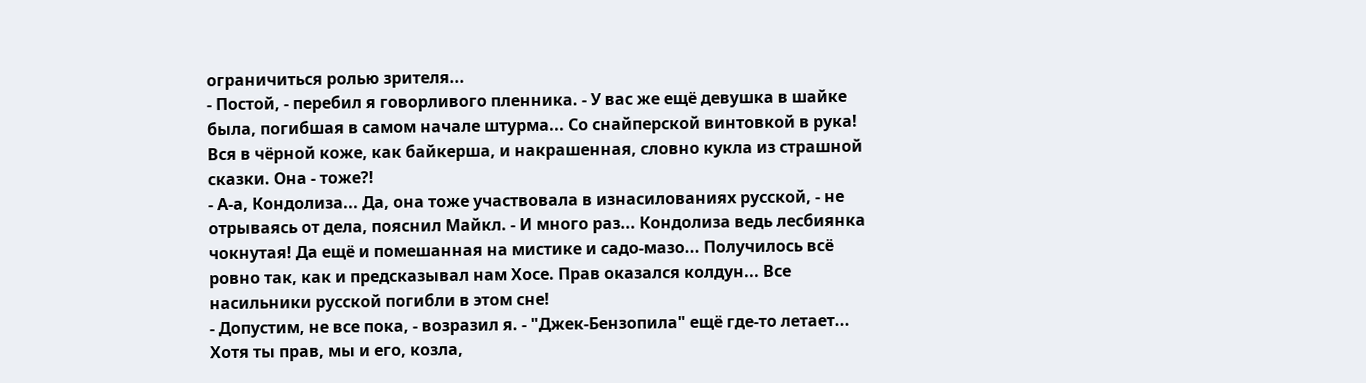ограничиться ролью зрителя...
- Постой, - перебил я говорливого пленника. - У вас же ещё девушка в шайке была, погибшая в самом начале штурма... Со снайперской винтовкой в рука! Вся в чёрной коже, как байкерша, и накрашенная, словно кукла из страшной сказки. Она - тоже?!
- А-а, Кондолиза... Да, она тоже участвовала в изнасилованиях русской, - не отрываясь от дела, пояснил Майкл. - И много раз... Кондолиза ведь лесбиянка чокнутая! Да ещё и помешанная на мистике и садо-мазо... Получилось всё ровно так, как и предсказывал нам Хосе. Прав оказался колдун... Все насильники русской погибли в этом сне!
- Допустим, не все пока, - возразил я. - "Джек-Бензопила" ещё где-то летает... Хотя ты прав, мы и его, козла,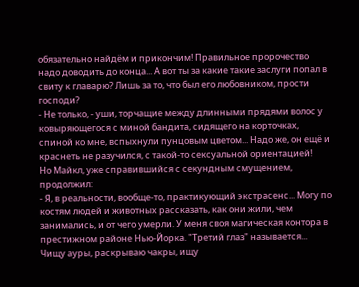обязательно найдём и прикончим! Правильное пророчество надо доводить до конца... А вот ты за какие такие заслуги попал в свиту к главарю? Лишь за то, что был его любовником, прости господи?
- Не только, - уши, торчащие между длинными прядями волос у ковыряющегося с миной бандита, сидящего на корточках, спиной ко мне, вспыхнули пунцовым цветом... Надо же, он ещё и краснеть не разучился, с такой-то сексуальной ориентацией!
Но Майкл, уже справившийся с секундным смущением, продолжил:
- Я, в реальности, вообще-то, практикующий экстрасенс... Могу по костям людей и животных рассказать, как они жили, чем занимались, и от чего умерли. У меня своя магическая контора в престижном районе Нью-Йорка. "Третий глаз" называется... Чищу ауры, раскрываю чакры, ищу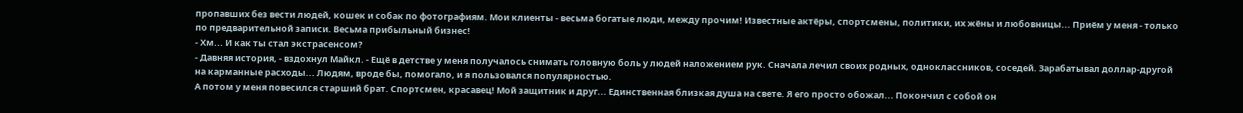пропавших без вести людей, кошек и собак по фотографиям. Мои клиенты - весьма богатые люди, между прочим! Известные актёры, спортсмены, политики, их жёны и любовницы... Приём у меня - только по предварительной записи. Весьма прибыльный бизнес!
- Хм... И как ты стал экстрасенсом?
- Давняя история, - вздохнул Майкл. - Ещё в детстве у меня получалось снимать головную боль у людей наложением рук. Сначала лечил своих родных, одноклассников, соседей. Зарабатывал доллар-другой на карманные расходы... Людям, вроде бы, помогало, и я пользовался популярностью.
А потом у меня повесился старший брат. Спортсмен, красавец! Мой защитник и друг... Единственная близкая душа на свете. Я его просто обожал... Покончил с собой он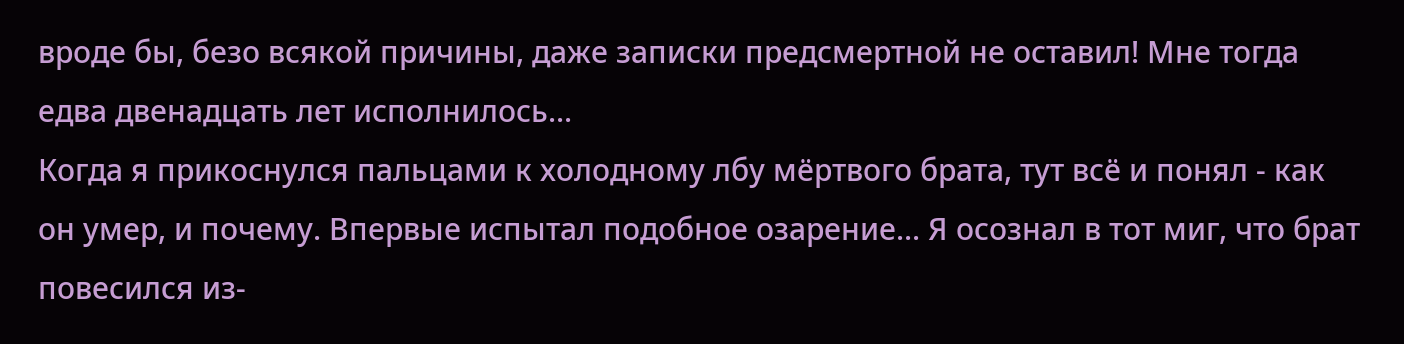вроде бы, безо всякой причины, даже записки предсмертной не оставил! Мне тогда едва двенадцать лет исполнилось...
Когда я прикоснулся пальцами к холодному лбу мёртвого брата, тут всё и понял - как он умер, и почему. Впервые испытал подобное озарение... Я осознал в тот миг, что брат повесился из-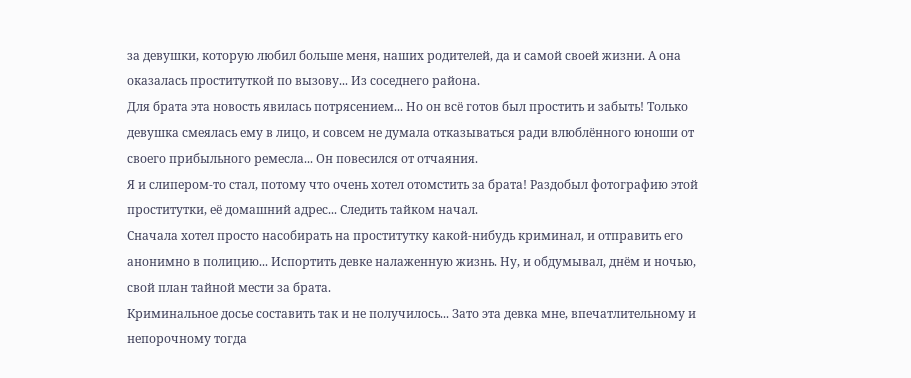за девушки, которую любил больше меня, наших родителей, да и самой своей жизни. А она оказалась проституткой по вызову... Из соседнего района.
Для брата эта новость явилась потрясением... Но он всё готов был простить и забыть! Только девушка смеялась ему в лицо, и совсем не думала отказываться ради влюблённого юноши от своего прибыльного ремесла... Он повесился от отчаяния.
Я и слипером-то стал, потому что очень хотел отомстить за брата! Раздобыл фотографию этой проститутки, её домашний адрес... Следить тайком начал.
Сначала хотел просто насобирать на проститутку какой-нибудь криминал, и отправить его анонимно в полицию... Испортить девке налаженную жизнь. Ну, и обдумывал, днём и ночью, свой план тайной мести за брата.
Криминальное досье составить так и не получилось... Зато эта девка мне, впечатлительному и непорочному тогда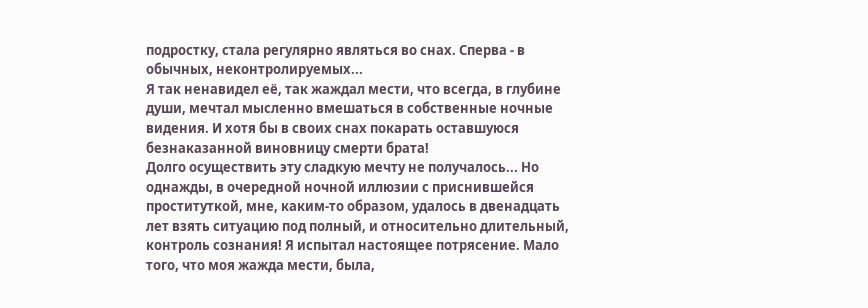подростку, стала регулярно являться во снах. Сперва - в обычных, неконтролируемых...
Я так ненавидел её, так жаждал мести, что всегда, в глубине души, мечтал мысленно вмешаться в собственные ночные видения. И хотя бы в своих снах покарать оставшуюся безнаказанной виновницу смерти брата!
Долго осуществить эту сладкую мечту не получалось... Но однажды, в очередной ночной иллюзии с приснившейся проституткой, мне, каким-то образом, удалось в двенадцать лет взять ситуацию под полный, и относительно длительный, контроль сознания! Я испытал настоящее потрясение. Мало того, что моя жажда мести, была,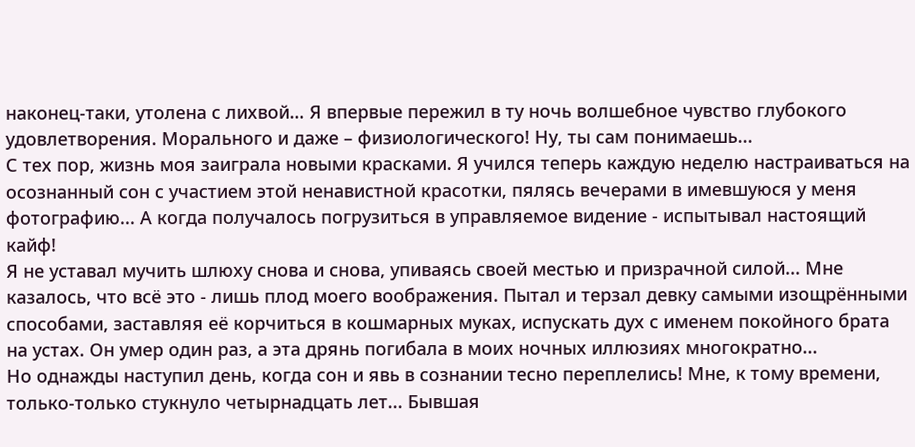наконец-таки, утолена с лихвой… Я впервые пережил в ту ночь волшебное чувство глубокого удовлетворения. Морального и даже – физиологического! Ну, ты сам понимаешь...
С тех пор, жизнь моя заиграла новыми красками. Я учился теперь каждую неделю настраиваться на осознанный сон с участием этой ненавистной красотки, пялясь вечерами в имевшуюся у меня фотографию... А когда получалось погрузиться в управляемое видение - испытывал настоящий кайф!
Я не уставал мучить шлюху снова и снова, упиваясь своей местью и призрачной силой... Мне казалось, что всё это - лишь плод моего воображения. Пытал и терзал девку самыми изощрёнными способами, заставляя её корчиться в кошмарных муках, испускать дух с именем покойного брата на устах. Он умер один раз, а эта дрянь погибала в моих ночных иллюзиях многократно...
Но однажды наступил день, когда сон и явь в сознании тесно переплелись! Мне, к тому времени, только-только стукнуло четырнадцать лет... Бывшая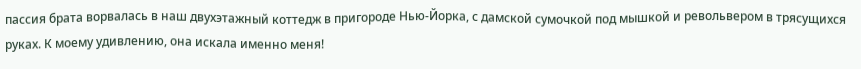пассия брата ворвалась в наш двухэтажный коттедж в пригороде Нью-Йорка, с дамской сумочкой под мышкой и револьвером в трясущихся руках. К моему удивлению, она искала именно меня!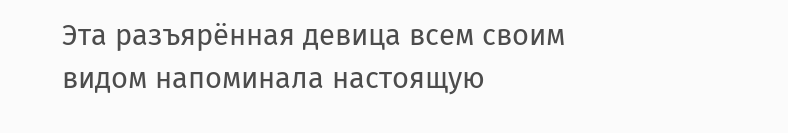Эта разъярённая девица всем своим видом напоминала настоящую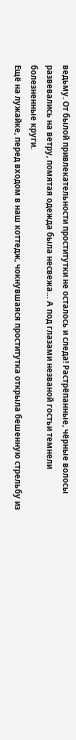ведьму. От былой привлекательности проститутки не осталось и следа! Растрёпанные, чёрные волосы развевались на ветру, помятая одежда была несвежа… А под глазами незваной гостьи темнели болезненные круги.
Ещё на лужайке, перед входом в наш коттедж, чокнувшаяся проститутка открыла бешенную стрельбу из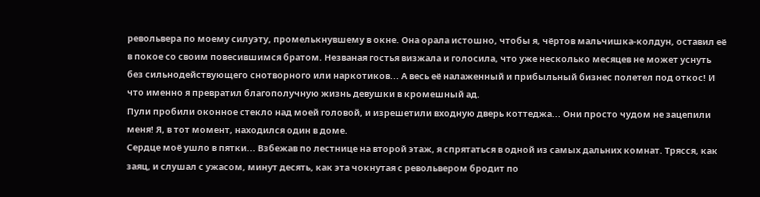револьвера по моему силуэту, промелькнувшему в окне. Она орала истошно, чтобы я, чёртов мальчишка-колдун, оставил её в покое со своим повесившимся братом. Незваная гостья визжала и голосила, что уже несколько месяцев не может уснуть без сильнодействующего снотворного или наркотиков... А весь её налаженный и прибыльный бизнес полетел под откос! И что именно я превратил благополучную жизнь девушки в кромешный ад.
Пули пробили оконное стекло над моей головой, и изрешетили входную дверь коттеджа... Они просто чудом не зацепили меня! Я, в тот момент, находился один в доме.
Сердце моё ушло в пятки... Взбежав по лестнице на второй этаж, я спрятаться в одной из самых дальних комнат. Трясся, как заяц, и слушал с ужасом, минут десять, как эта чокнутая с револьвером бродит по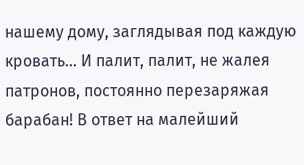нашему дому, заглядывая под каждую кровать... И палит, палит, не жалея патронов, постоянно перезаряжая барабан! В ответ на малейший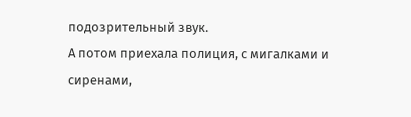подозрительный звук.
А потом приехала полиция, с мигалками и сиренами,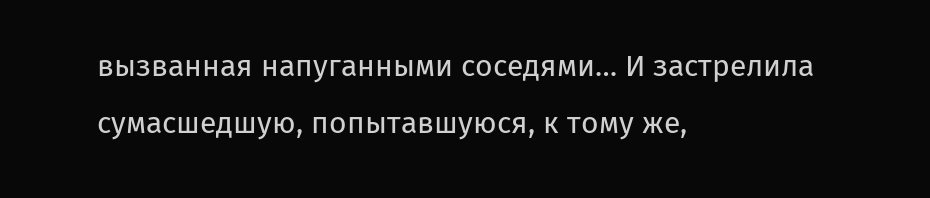вызванная напуганными соседями… И застрелила сумасшедшую, попытавшуюся, к тому же,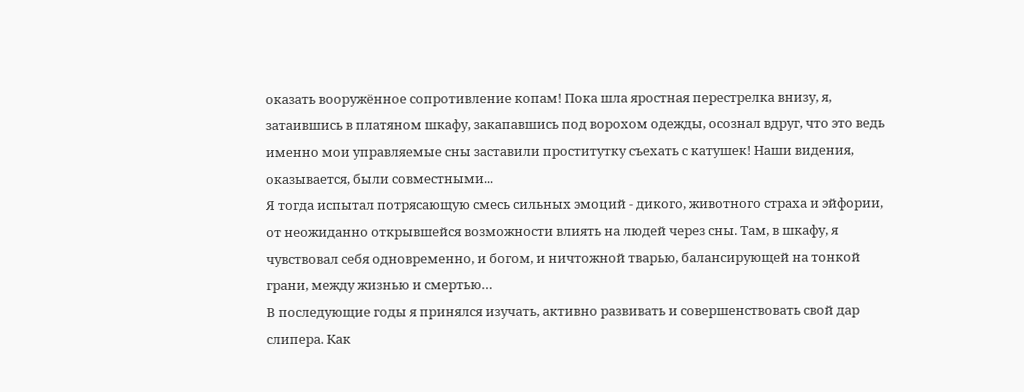оказать вооружённое сопротивление копам! Пока шла яростная перестрелка внизу, я, затаившись в платяном шкафу, закапавшись под ворохом одежды, осознал вдруг, что это ведь именно мои управляемые сны заставили проститутку съехать с катушек! Наши видения, оказывается, были совместными...
Я тогда испытал потрясающую смесь сильных эмоций - дикого, животного страха и эйфории, от неожиданно открывшейся возможности влиять на людей через сны. Там, в шкафу, я чувствовал себя одновременно, и богом, и ничтожной тварью, балансирующей на тонкой грани, между жизнью и смертью…
В последующие годы я принялся изучать, активно развивать и совершенствовать свой дар слипера. Как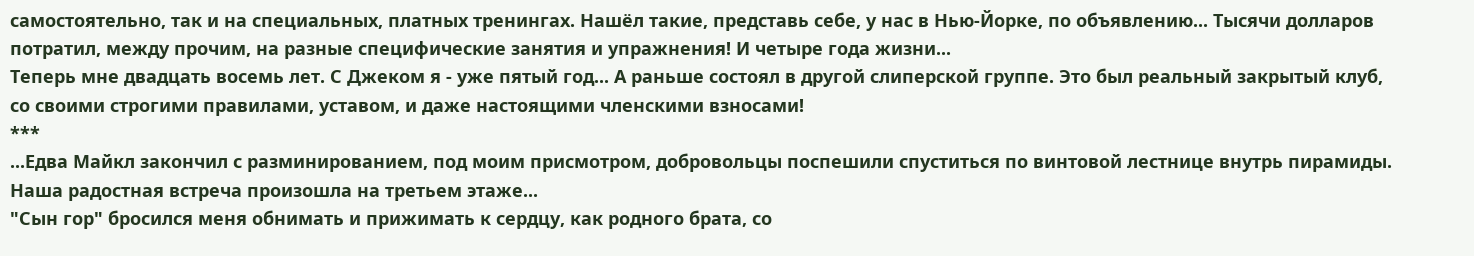самостоятельно, так и на специальных, платных тренингах. Нашёл такие, представь себе, у нас в Нью-Йорке, по объявлению... Тысячи долларов потратил, между прочим, на разные специфические занятия и упражнения! И четыре года жизни...
Теперь мне двадцать восемь лет. С Джеком я - уже пятый год... А раньше состоял в другой слиперской группе. Это был реальный закрытый клуб, со своими строгими правилами, уставом, и даже настоящими членскими взносами!
***
...Едва Майкл закончил с разминированием, под моим присмотром, добровольцы поспешили спуститься по винтовой лестнице внутрь пирамиды. Наша радостная встреча произошла на третьем этаже...
"Сын гор" бросился меня обнимать и прижимать к сердцу, как родного брата, со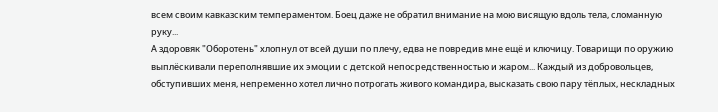всем своим кавказским темпераментом. Боец даже не обратил внимание на мою висящую вдоль тела, сломанную руку...
А здоровяк "Оборотень" хлопнул от всей души по плечу, едва не повредив мне ещё и ключицу. Товарищи по оружию выплёскивали переполнявшие их эмоции с детской непосредственностью и жаром... Каждый из добровольцев, обступивших меня, непременно хотел лично потрогать живого командира, высказать свою пару тёплых, нескладных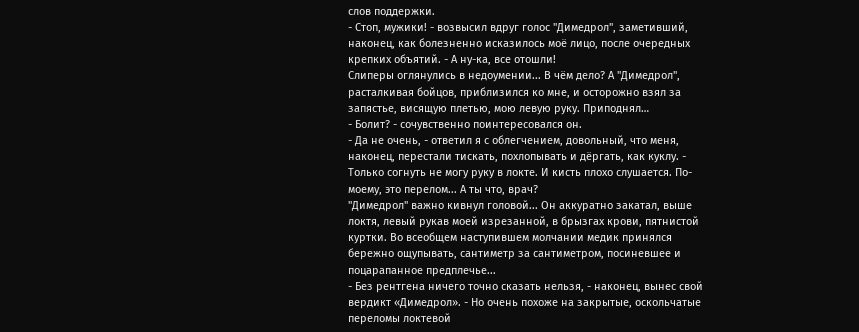слов поддержки.
- Стоп, мужики! - возвысил вдруг голос "Димедрол", заметивший, наконец, как болезненно исказилось моё лицо, после очередных крепких объятий. - А ну-ка, все отошли!
Слиперы оглянулись в недоумении... В чём дело? А "Димедрол", расталкивая бойцов, приблизился ко мне, и осторожно взял за запястье, висящую плетью, мою левую руку. Приподнял…
- Болит? - сочувственно поинтересовался он.
- Да не очень, - ответил я с облегчением, довольный, что меня, наконец, перестали тискать, похлопывать и дёргать, как куклу. - Только согнуть не могу руку в локте. И кисть плохо слушается. По-моему, это перелом... А ты что, врач?
"Димедрол" важно кивнул головой... Он аккуратно закатал, выше локтя, левый рукав моей изрезанной, в брызгах крови, пятнистой куртки. Во всеобщем наступившем молчании медик принялся бережно ощупывать, сантиметр за сантиметром, посиневшее и поцарапанное предплечье...
- Без рентгена ничего точно сказать нельзя, - наконец, вынес свой вердикт «Димедрол». - Но очень похоже на закрытые, оскольчатые переломы локтевой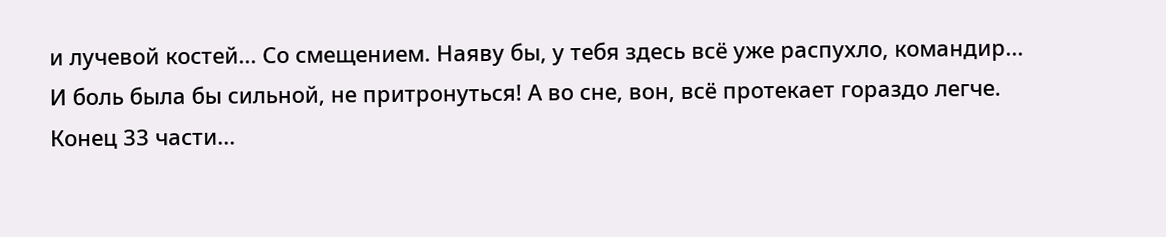и лучевой костей... Со смещением. Наяву бы, у тебя здесь всё уже распухло, командир... И боль была бы сильной, не притронуться! А во сне, вон, всё протекает гораздо легче.
Конец 33 части...